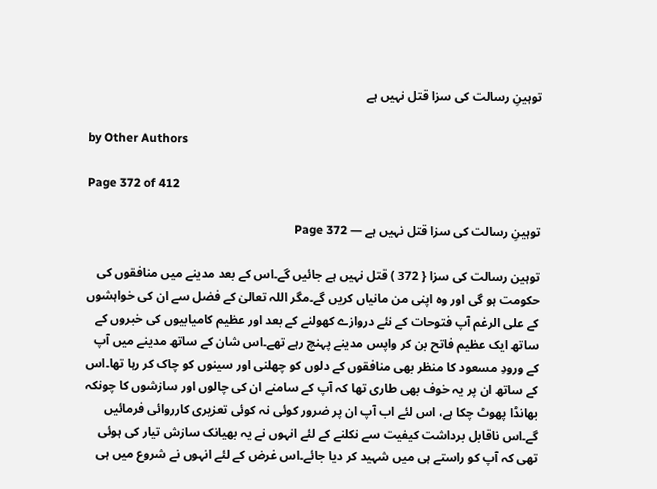توہینِ رسالت کی سزا قتل نہیں ہے

by Other Authors

Page 372 of 412

توہینِ رسالت کی سزا قتل نہیں ہے — Page 372

توہین رسالت کی سزا { 372 ) قتل نہیں ہے جائیں گے۔اس کے بعد مدینے میں منافقوں کی حکومت ہو گی اور وہ اپنی من مانیاں کریں گے۔مگر اللہ تعالیٰ کے فضل سے ان کی خواہشوں کے علی الرغم آپ فتوحات کے نئے دروازے کھولنے کے بعد اور عظیم کامیابیوں کی خبروں کے ساتھ ایک عظیم فاتح بن کر واپس مدینے پہنچ رہے تھے۔اس شان کے ساتھ مدینے میں آپ کے ورودِ مسعود کا منظر بھی منافقوں کے دلوں کو چھلنی اور سینوں کو چاک کر رہا تھا۔اس کے ساتھ ان پر یہ خوف بھی طاری تھا کہ آپ کے سامنے ان کی چالوں اور سازشوں کا چونکہ بھانڈا پھوٹ چکا ہے، اس لئے اب آپ ان پر ضرور کوئی نہ کوئی تعزیری کارروائی فرمائیں گے۔اس ناقابل برداشت کیفیت سے نکلنے کے لئے انہوں نے یہ بھیانک سازش تیار کی ہوئی تھی کہ آپ کو راستے ہی میں شہید کر دیا جائے۔اس غرض کے لئے انہوں نے شروع میں ہی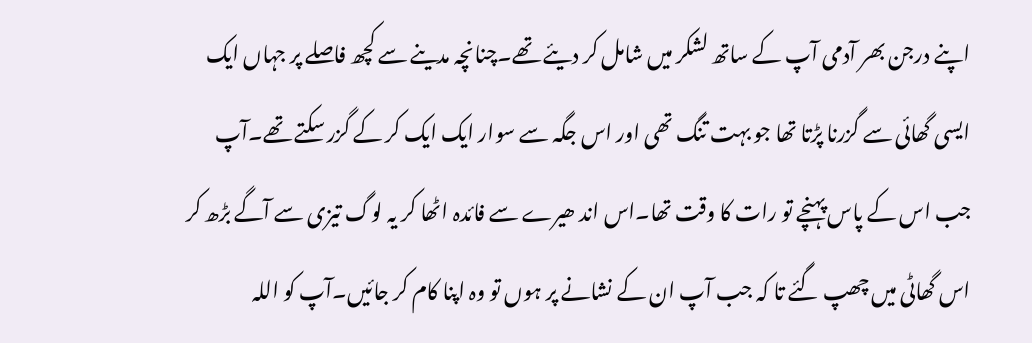اپنے درجن بھر آدمی آپ کے ساتھ لشکر میں شامل کر دیئے تھے۔چنانچہ مدینے سے کچھ فاصلے پر جہاں ایک ایسی گھائی سے گزرنا پڑتا تھا جو بہت تنگ تھی اور اس جگہ سے سوار ایک ایک کر کے گزر سکتے تھے۔آپ جب اس کے پاس پہنچے تو رات کا وقت تھا۔اس اند ھیرے سے فائدہ اٹھا کر یہ لوگ تیزی سے آگے بڑھ کر اس گھاٹی میں چھپ گئے تا کہ جب آپ ان کے نشانے پر ہوں تو وہ اپنا کام کر جائیں۔آپ کو اللہ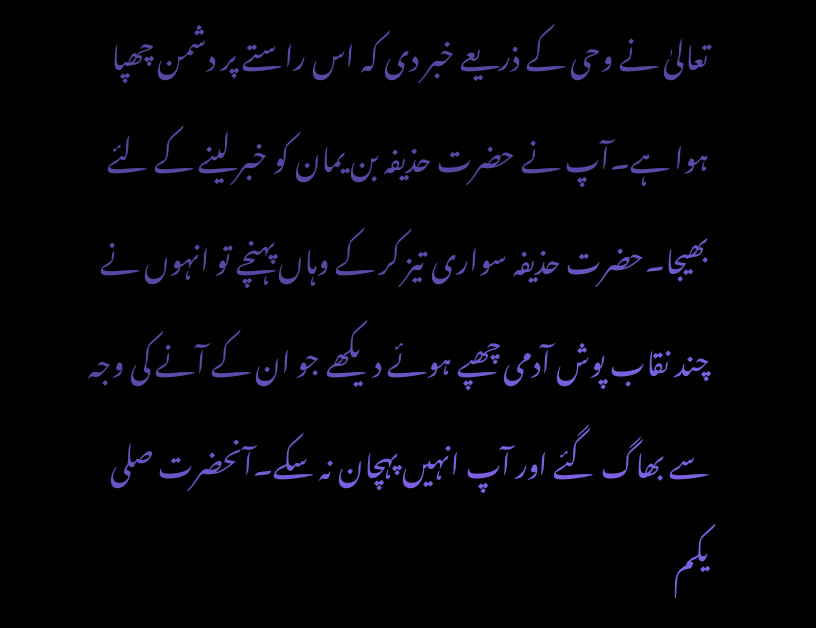تعالیٰ نے وحی کے ذریعے خبر دی کہ اس راستے پر دشمن چھپا ہوا ہے۔آپ نے حضرت حذیفہ بن یمان کو خبر لینے کے لئے بھیجا۔حضرت حذیفہ سواری تیز کر کے وہاں پہنچے تو انہوں نے چند نقاب پوش آدمی چھپے ہوئے دیکھے جو ان کے آنے کی وجہ سے بھاگ گئے اور آپ انہیں پہچان نہ سکے۔آنحضرت صلی یکم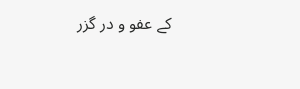کے عفو و در گزر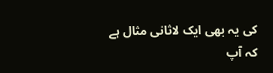کی یہ بھی ایک لاثانی مثال ہے کہ آپ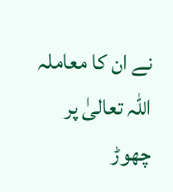نے ان کا معاملہ اللہ تعالیٰ پر چھوڑ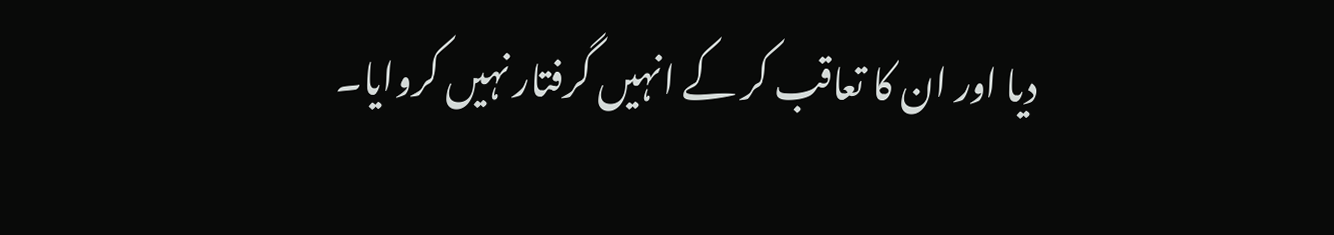دیا اور ان کا تعاقب کر کے انہیں گرفتار نہیں کروایا۔